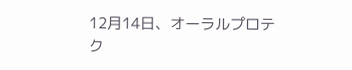12月14日、オーラルプロテク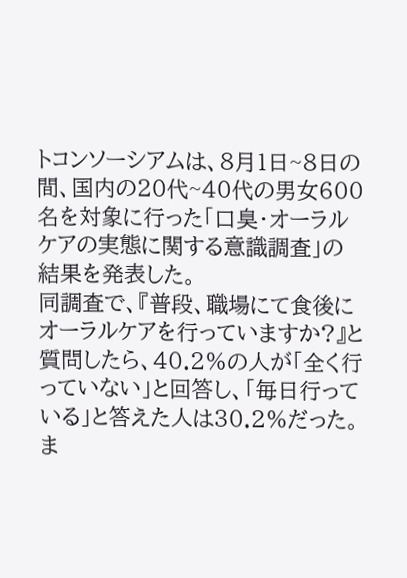トコンソーシアムは、8月1日~8日の間、国内の20代~40代の男女600名を対象に行った「口臭・オーラルケアの実態に関する意識調査」の結果を発表した。
同調査で、『普段、職場にて食後にオーラルケアを行っていますか?』と質問したら、40.2%の人が「全く行っていない」と回答し、「毎日行っている」と答えた人は30.2%だった。
ま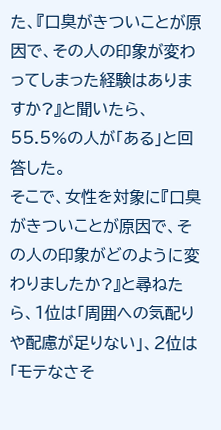た、『口臭がきついことが原因で、その人の印象が変わってしまった経験はありますか?』と聞いたら、55.5%の人が「ある」と回答した。
そこで、女性を対象に『口臭がきついことが原因で、その人の印象がどのように変わりましたか?』と尋ねたら、1位は「周囲への気配りや配慮が足りない」、2位は「モテなさそ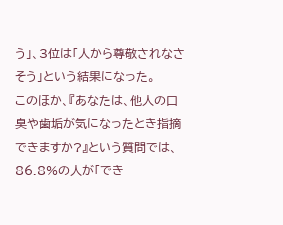う」、3位は「人から尊敬されなさそう」という結果になった。
このほか、『あなたは、他人の口臭や歯垢が気になったとき指摘できますか?』という質問では、86.8%の人が「でき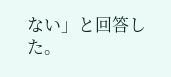ない」と回答した。